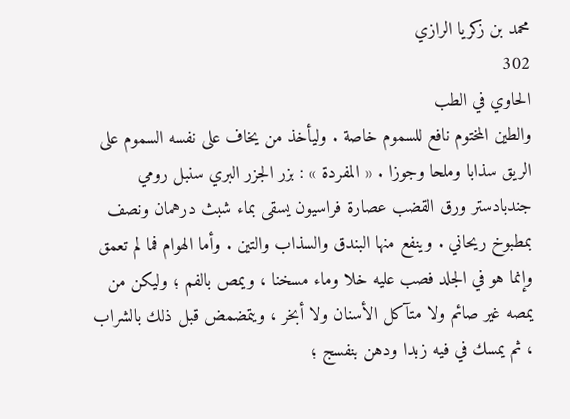محمد بن زكريا الرازي
302
الحاوي في الطب
والطين المختوم نافع للسموم خاصة . وليأخذ من يخاف على نفسه السموم على الريق سذابا وملحا وجوزا . « المفردة » : بزر الجزر البري سنبل رومي جندبادستر ورق القضب عصارة فراسيون يسقى بماء شبث درهمان ونصف بمطبوخ ريحاني . وينفع منها البندق والسذاب والتين . وأما الهوام فما لم تعمق وإنما هو في الجلد فصب عليه خلا وماء مسخنا ، ويمص بالفم ؛ وليكن من يمصه غير صائم ولا متآكل الأسنان ولا أبخر ، ويتمضمض قبل ذلك بالشراب ، ثم يمسك في فيه زبدا ودهن بنفسج ؛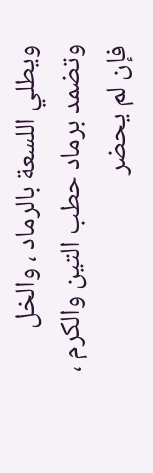ويطلي اللسعة بالرماد ، والخل وتضمد برماد حطب التين والكرم ، فإن لم يحضر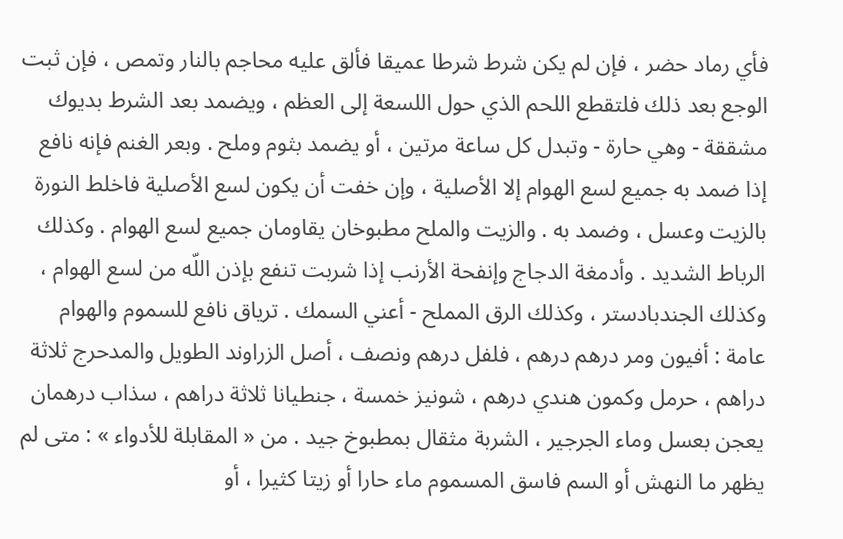فأي رماد حضر ، فإن لم يكن شرط شرطا عميقا فألق عليه محاجم بالنار وتمص ، فإن ثبت الوجع بعد ذلك فلتقطع اللحم الذي حول اللسعة إلى العظم ، ويضمد بعد الشرط بديوك مشققة - وهي حارة - وتبدل كل ساعة مرتين ، أو يضمد بثوم وملح . وبعر الغنم فإنه نافع إذا ضمد به جميع لسع الهوام إلا الأصلية ، وإن خفت أن يكون لسع الأصلية فاخلط النورة بالزيت وعسل ، وضمد به . والزيت والملح مطبوخان يقاومان جميع لسع الهوام . وكذلك الرباط الشديد . وأدمغة الدجاج وإنفحة الأرنب إذا شربت تنفع بإذن اللّه من لسع الهوام ، وكذلك الجندبادستر ، وكذلك الرق المملح - أعني السمك . ترياق نافع للسموم والهوام عامة : أفيون ومر درهم درهم ، فلفل درهم ونصف ، أصل الزراوند الطويل والمدحرج ثلاثة دراهم ، حرمل وكمون هندي درهم ، شونيز خمسة ، جنطيانا ثلاثة دراهم ، سذاب درهمان يعجن بعسل وماء الجرجير ، الشربة مثقال بمطبوخ جيد . من « المقابلة للأدواء » : متى لم يظهر ما النهش أو السم فاسق المسموم ماء حارا أو زيتا كثيرا ، أو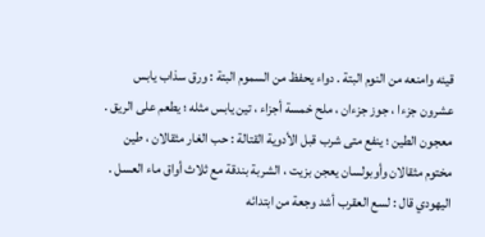قيئه وامنعه من النوم البتة . دواء يحفظ من السموم البتة : ورق سذاب يابس عشرون جزءا ، جوز جزءان ، ملح خمسة أجزاء ، تين يابس مثله ؛ يطعم على الريق . معجون الطين ؛ ينفع متى شرب قبل الأدوية القتالة : حب الغار مثقالان ، طين مختوم مثقالان وأوبولسان يعجن بزيت ، الشربة بندقة مع ثلاث أواق ماء العسل . اليهودي قال : لسع العقرب أشد وجعة من ابتدائه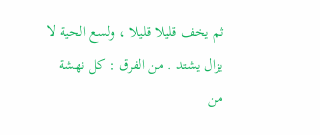ثم يخف قليلا قليلا ، ولسع الحية لا يزال يشتد . من الفرق : كل نهشة من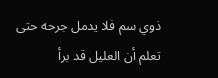ذوي سم فلا يدمل جرحه حتى تعلم أن العليل قد برأ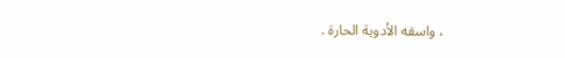، واسقه الأدوية الحارة .